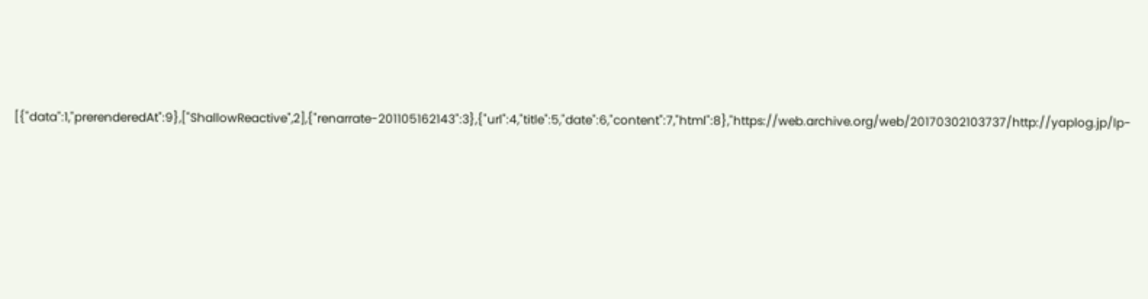[{"data":1,"prerenderedAt":9},["ShallowReactive",2],{"renarrate-201105162143":3},{"url":4,"title":5,"date":6,"content":7,"html":8},"https://web.archive.org/web/20170302103737/http://yaplog.jp/lp-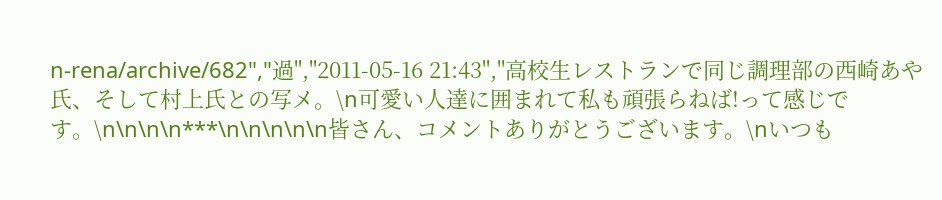n-rena/archive/682","過","2011-05-16 21:43","高校生レストランで同じ調理部の西崎あや氏、そして村上氏との写メ。\n可愛い人達に囲まれて私も頑張らねば!って感じです。\n\n\n\n***\n\n\n\n\n皆さん、コメントありがとうございます。\nいつも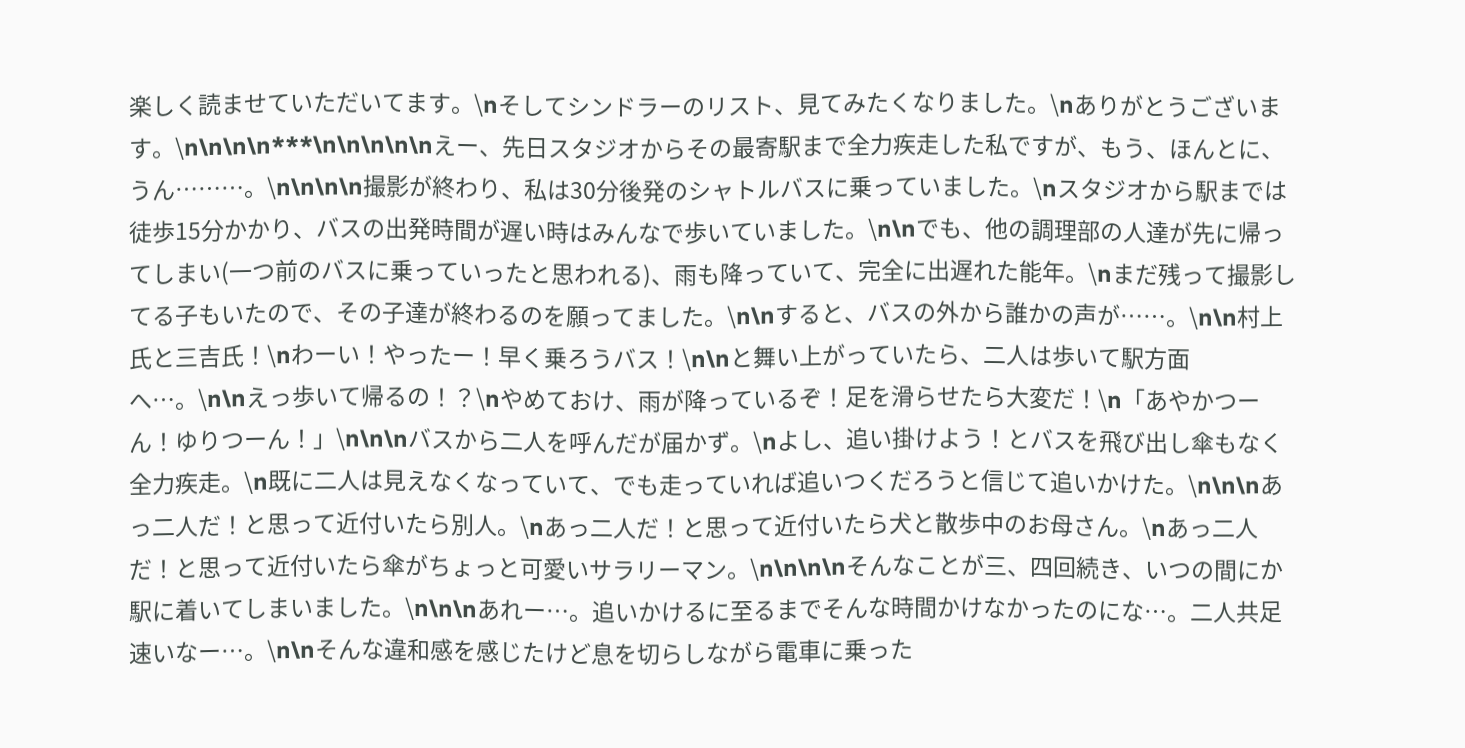楽しく読ませていただいてます。\nそしてシンドラーのリスト、見てみたくなりました。\nありがとうございます。\n\n\n\n***\n\n\n\n\nえー、先日スタジオからその最寄駅まで全力疾走した私ですが、もう、ほんとに、うん………。\n\n\n\n撮影が終わり、私は30分後発のシャトルバスに乗っていました。\nスタジオから駅までは徒歩15分かかり、バスの出発時間が遅い時はみんなで歩いていました。\n\nでも、他の調理部の人達が先に帰ってしまい(一つ前のバスに乗っていったと思われる)、雨も降っていて、完全に出遅れた能年。\nまだ残って撮影してる子もいたので、その子達が終わるのを願ってました。\n\nすると、バスの外から誰かの声が……。\n\n村上氏と三吉氏！\nわーい！やったー！早く乗ろうバス！\n\nと舞い上がっていたら、二人は歩いて駅方面へ…。\n\nえっ歩いて帰るの！？\nやめておけ、雨が降っているぞ！足を滑らせたら大変だ！\n「あやかつーん！ゆりつーん！」\n\n\nバスから二人を呼んだが届かず。\nよし、追い掛けよう！とバスを飛び出し傘もなく全力疾走。\n既に二人は見えなくなっていて、でも走っていれば追いつくだろうと信じて追いかけた。\n\n\nあっ二人だ！と思って近付いたら別人。\nあっ二人だ！と思って近付いたら犬と散歩中のお母さん。\nあっ二人だ！と思って近付いたら傘がちょっと可愛いサラリーマン。\n\n\n\nそんなことが三、四回続き、いつの間にか駅に着いてしまいました。\n\n\nあれー…。追いかけるに至るまでそんな時間かけなかったのにな…。二人共足速いなー…。\n\nそんな違和感を感じたけど息を切らしながら電車に乗った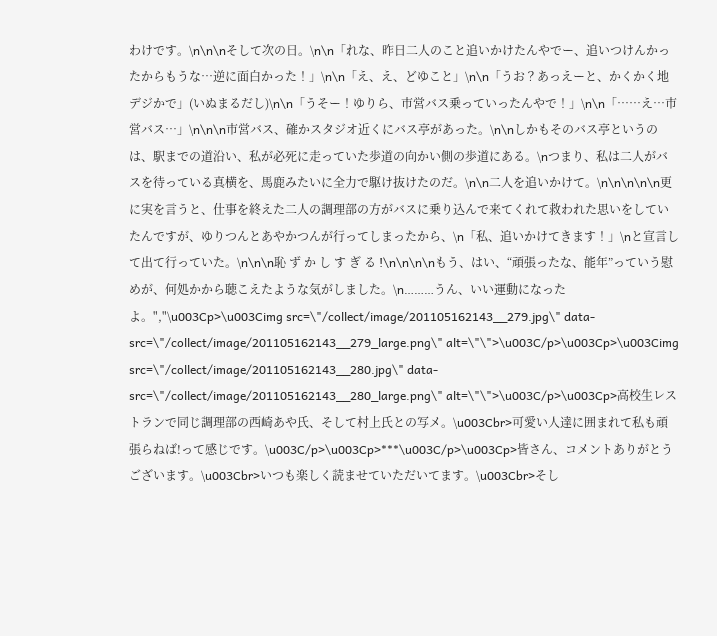わけです。\n\n\nそして次の日。\n\n「れな、昨日二人のこと追いかけたんやでー、追いつけんかったからもうな…逆に面白かった！」\n\n「え、え、どゆこと」\n\n「うお？あっえーと、かくかく地デジかで」(いぬまるだし)\n\n「うそー！ゆりら、市営バス乗っていったんやで！」\n\n「……え…市営バス…」\n\n\n市営バス、確かスタジオ近くにバス亭があった。\n\nしかもそのバス亭というのは、駅までの道沿い、私が必死に走っていた歩道の向かい側の歩道にある。\nつまり、私は二人がバスを待っている真横を、馬鹿みたいに全力で駆け抜けたのだ。\n\n二人を追いかけて。\n\n\n\n\n更に実を言うと、仕事を終えた二人の調理部の方がバスに乗り込んで来てくれて救われた思いをしていたんですが、ゆりつんとあやかつんが行ってしまったから、\n「私、追いかけてきます！」\nと宣言して出て行っていた。\n\n\n恥 ず か し す ぎ る !\n\n\n\nもう、はい、“頑張ったな、能年”っていう慰めが、何処かから聴こえたような気がしました。\n………うん、いい運動になったよ。","\u003Cp>\u003Cimg src=\"/collect/image/201105162143__279.jpg\" data-src=\"/collect/image/201105162143__279_large.png\" alt=\"\">\u003C/p>\u003Cp>\u003Cimg src=\"/collect/image/201105162143__280.jpg\" data-src=\"/collect/image/201105162143__280_large.png\" alt=\"\">\u003C/p>\u003Cp>高校生レストランで同じ調理部の西崎あや氏、そして村上氏との写メ。\u003Cbr>可愛い人達に囲まれて私も頑張らねば!って感じです。\u003C/p>\u003Cp>***\u003C/p>\u003Cp>皆さん、コメントありがとうございます。\u003Cbr>いつも楽しく読ませていただいてます。\u003Cbr>そし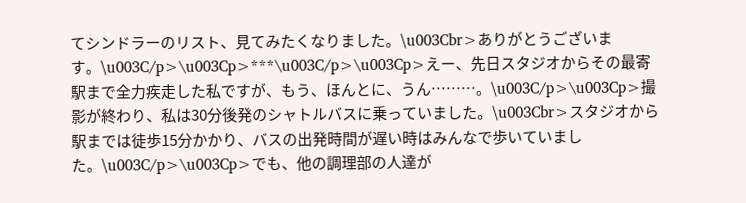てシンドラーのリスト、見てみたくなりました。\u003Cbr>ありがとうございます。\u003C/p>\u003Cp>***\u003C/p>\u003Cp>えー、先日スタジオからその最寄駅まで全力疾走した私ですが、もう、ほんとに、うん………。\u003C/p>\u003Cp>撮影が終わり、私は30分後発のシャトルバスに乗っていました。\u003Cbr>スタジオから駅までは徒歩15分かかり、バスの出発時間が遅い時はみんなで歩いていました。\u003C/p>\u003Cp>でも、他の調理部の人達が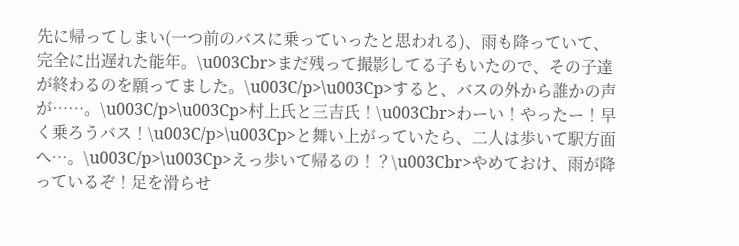先に帰ってしまい(一つ前のバスに乗っていったと思われる)、雨も降っていて、完全に出遅れた能年。\u003Cbr>まだ残って撮影してる子もいたので、その子達が終わるのを願ってました。\u003C/p>\u003Cp>すると、バスの外から誰かの声が……。\u003C/p>\u003Cp>村上氏と三吉氏！\u003Cbr>わーい！やったー！早く乗ろうバス！\u003C/p>\u003Cp>と舞い上がっていたら、二人は歩いて駅方面へ…。\u003C/p>\u003Cp>えっ歩いて帰るの！？\u003Cbr>やめておけ、雨が降っているぞ！足を滑らせ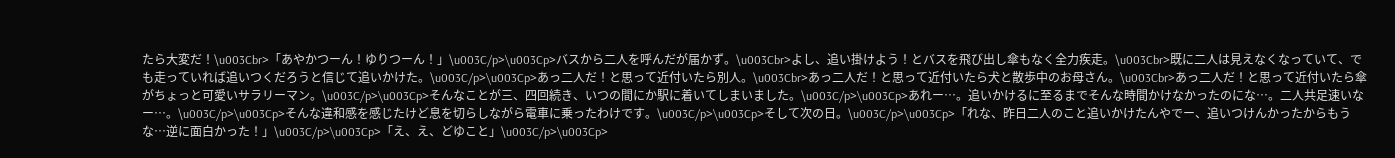たら大変だ！\u003Cbr>「あやかつーん！ゆりつーん！」\u003C/p>\u003Cp>バスから二人を呼んだが届かず。\u003Cbr>よし、追い掛けよう！とバスを飛び出し傘もなく全力疾走。\u003Cbr>既に二人は見えなくなっていて、でも走っていれば追いつくだろうと信じて追いかけた。\u003C/p>\u003Cp>あっ二人だ！と思って近付いたら別人。\u003Cbr>あっ二人だ！と思って近付いたら犬と散歩中のお母さん。\u003Cbr>あっ二人だ！と思って近付いたら傘がちょっと可愛いサラリーマン。\u003C/p>\u003Cp>そんなことが三、四回続き、いつの間にか駅に着いてしまいました。\u003C/p>\u003Cp>あれー…。追いかけるに至るまでそんな時間かけなかったのにな…。二人共足速いなー…。\u003C/p>\u003Cp>そんな違和感を感じたけど息を切らしながら電車に乗ったわけです。\u003C/p>\u003Cp>そして次の日。\u003C/p>\u003Cp>「れな、昨日二人のこと追いかけたんやでー、追いつけんかったからもうな…逆に面白かった！」\u003C/p>\u003Cp>「え、え、どゆこと」\u003C/p>\u003Cp>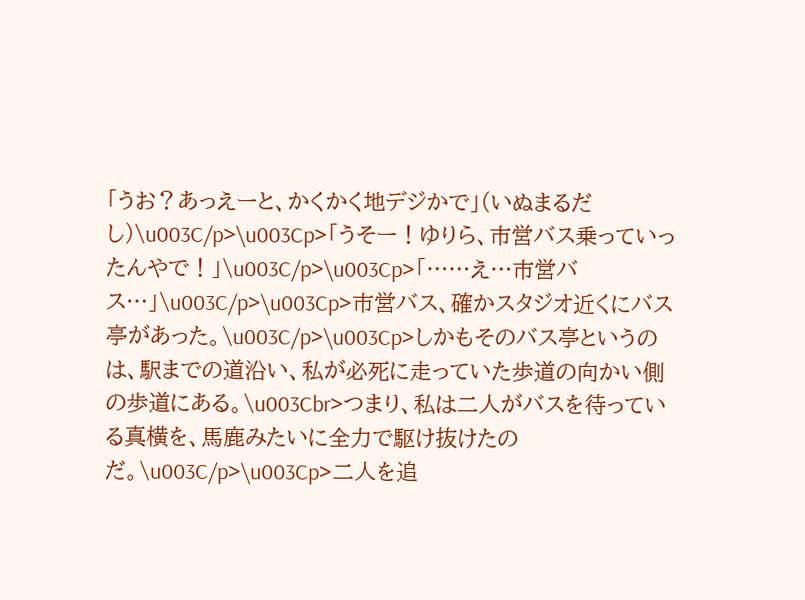「うお？あっえーと、かくかく地デジかで」(いぬまるだし)\u003C/p>\u003Cp>「うそー！ゆりら、市営バス乗っていったんやで！」\u003C/p>\u003Cp>「……え…市営バス…」\u003C/p>\u003Cp>市営バス、確かスタジオ近くにバス亭があった。\u003C/p>\u003Cp>しかもそのバス亭というのは、駅までの道沿い、私が必死に走っていた歩道の向かい側の歩道にある。\u003Cbr>つまり、私は二人がバスを待っている真横を、馬鹿みたいに全力で駆け抜けたのだ。\u003C/p>\u003Cp>二人を追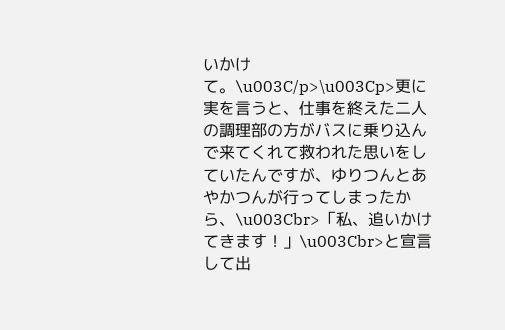いかけて。\u003C/p>\u003Cp>更に実を言うと、仕事を終えた二人の調理部の方がバスに乗り込んで来てくれて救われた思いをしていたんですが、ゆりつんとあやかつんが行ってしまったから、\u003Cbr>「私、追いかけてきます！」\u003Cbr>と宣言して出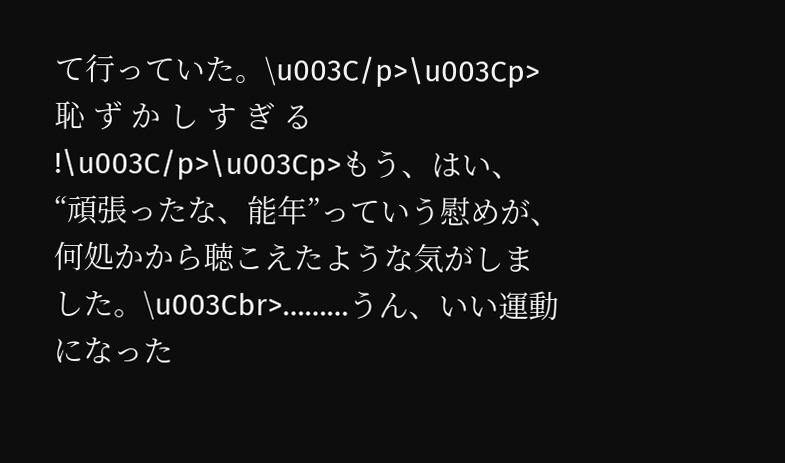て行っていた。\u003C/p>\u003Cp>恥 ず か し す ぎ る !\u003C/p>\u003Cp>もう、はい、“頑張ったな、能年”っていう慰めが、何処かから聴こえたような気がしました。\u003Cbr>………うん、いい運動になった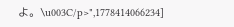よ。\u003C/p>",1778414066234]